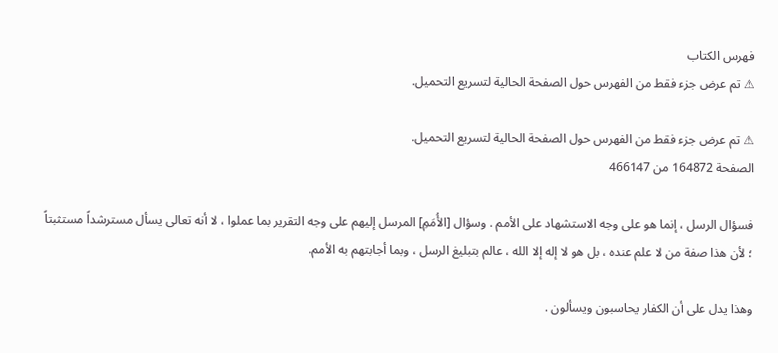فهرس الكتاب
⚠ تم عرض جزء فقط من الفهرس حول الصفحة الحالية لتسريع التحميل.

⚠ تم عرض جزء فقط من الفهرس حول الصفحة الحالية لتسريع التحميل.
الصفحة 164872 من 466147

فسؤال الرسل ، إنما هو على وجه الاستشهاد على الأمم . وسؤال [الأُمَمِ] المرسل إليهم على وجه التقرير بما عملوا ، لا أنه تعالى يسأل مسترشداً مستثبتاً ؛ لأن هذا صفة من لا علم عنده ، بل هو لا إله إلا الله ، عالم بتبليغ الرسل ، وبما أجابتهم به الأمم.

وهذا يدل على أن الكفار يحاسبون ويسألون .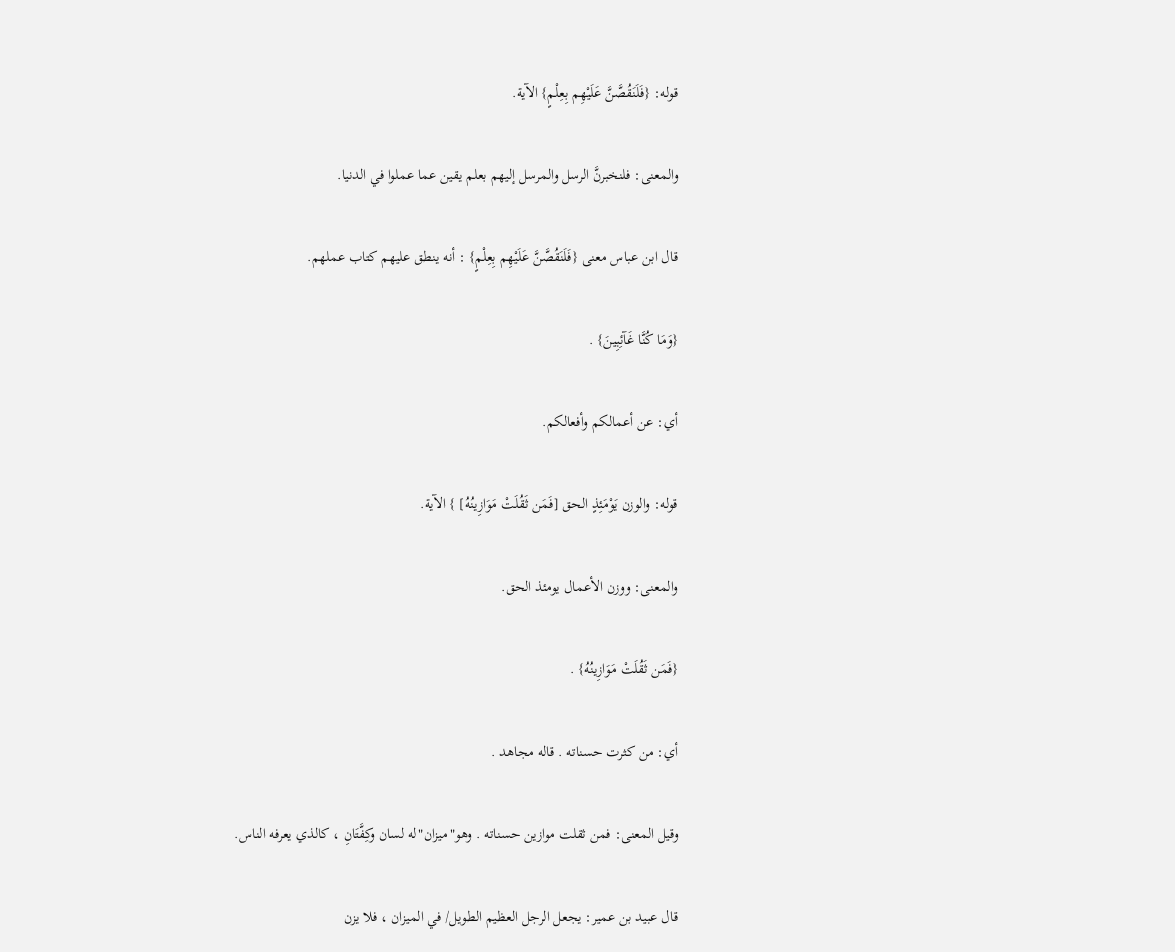قوله: {فَلَنَقُصَّنَّ عَلَيْهِم بِعِلْمٍ} الآية.

والمعنى: فلنخبرنَّ الرسل والمرسل إليهم بعلم يقين عما عملوا في الدنيا.

قال ابن عباس معنى {فَلَنَقُصَّنَّ عَلَيْهِم بِعِلْمٍ} : أنه ينطق عليهم كتاب عملهم.

{وَمَا كُنَّا غَآئِبِينَ} .

أي: عن أعمالكم وأفعالكم.

قوله: والوزن يَوْمَئِذٍ الحق [فَمَن ثَقُلَتْ مَوَازِينُهُ] } الآية.

والمعنى: ووزن الأعمال يومئذ الحق.

{فَمَن ثَقُلَتْ مَوَازِينُهُ} .

أي: من كثرت حسناته . قاله مجاهد .

وقيل المعنى: فمن ثقلت موازين حسناته . وهو"ميزان"له لسان وكِفَّتَانِ ، كالذي يعرفه الناس.

قال عبيد بن عمير: يجعل الرجل العظيم الطويل/ في الميزان ، فلا يزن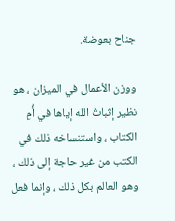جناح بعوضة.

ووزن الأعمال في الميزان ، هو نظير إثباتُ الله إياها في أُمِ الكتاب ، واستنساخه ذلك في الكتب من غير حاجة إلى ذلك ، وهو العالم بكل ذلك ، وإنما فعل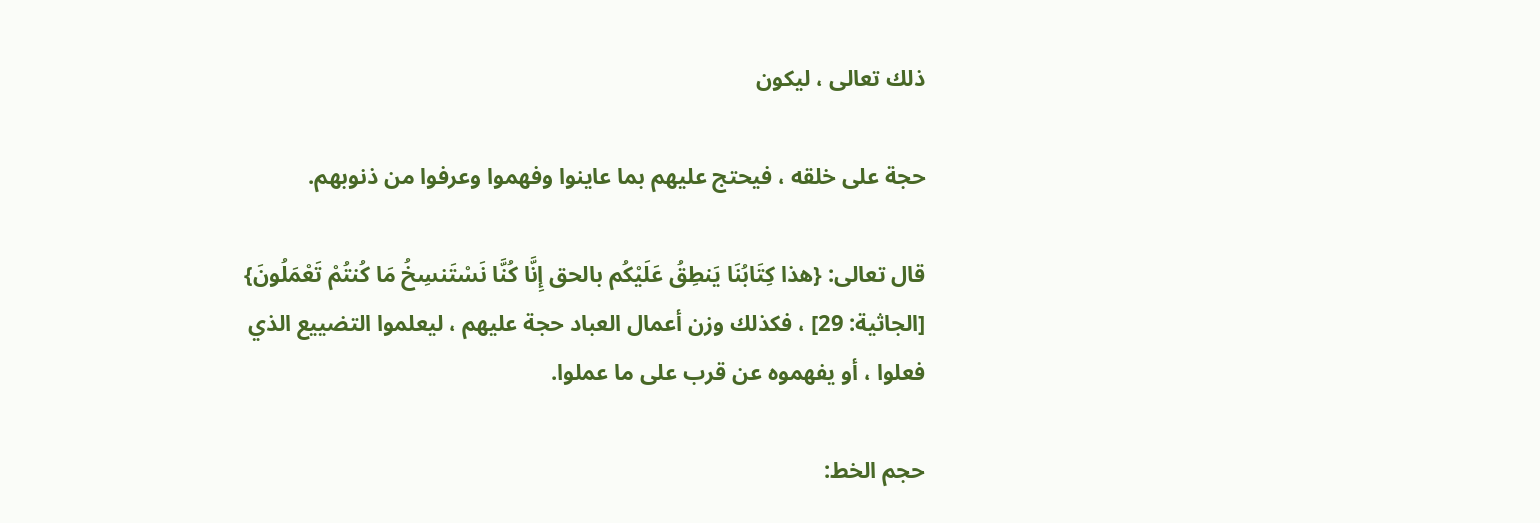ذلك تعالى ، ليكون

حجة على خلقه ، فيحتج عليهم بما عاينوا وفهموا وعرفوا من ذنوبهم.

قال تعالى: {هذا كِتَابُنَا يَنطِقُ عَلَيْكُم بالحق إِنَّا كُنَّا نَسْتَنسِخُ مَا كُنتُمْ تَعْمَلُونَ} [الجاثية: 29] ، فكذلك وزن أعمال العباد حجة عليهم ، ليعلموا التضييع الذي فعلوا ، أو يفهموه عن قرب على ما عملوا.

حجم الخط: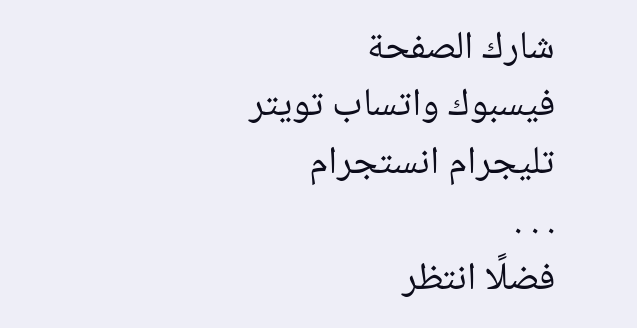شارك الصفحة
فيسبوك واتساب تويتر تليجرام انستجرام
. . .
فضلًا انتظر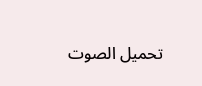تحميل الصوت